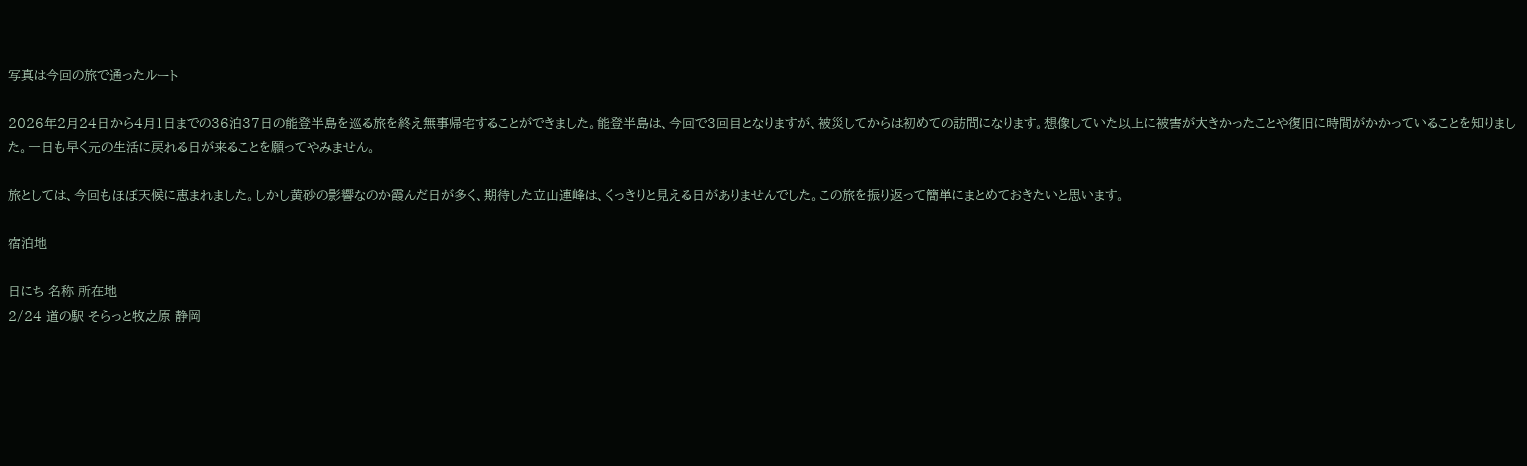写真は今回の旅で通ったルート

2026年2月24日から4月1日までの36泊37日の能登半島を巡る旅を終え無事帰宅することができました。能登半島は、今回で3回目となりますが、被災してからは初めての訪問になります。想像していた以上に被害が大きかったことや復旧に時間がかかっていることを知りました。一日も早く元の生活に戻れる日が来ることを願ってやみません。

旅としては、今回もほぼ天候に恵まれました。しかし黄砂の影響なのか霞んだ日が多く、期待した立山連峰は、くっきりと見える日がありませんでした。この旅を振り返って簡単にまとめておきたいと思います。

宿泊地

日にち 名称 所在地
2/24 道の駅 そらっと牧之原 静岡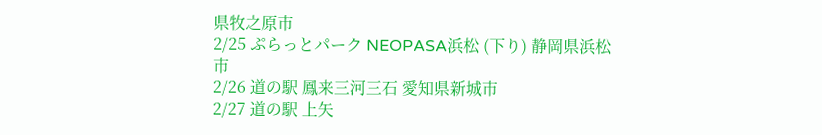県牧之原市
2/25 ぷらっとパーク NEOPASA浜松 (下り) 静岡県浜松市
2/26 道の駅 鳳来三河三石 愛知県新城市
2/27 道の駅 上矢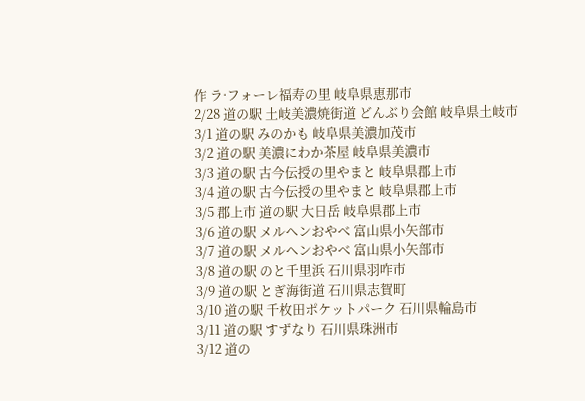作 ラ·フォーレ福寿の里 岐阜県恵那市
2/28 道の駅 土岐美濃焼街道 どんぶり会館 岐阜県土岐市
3/1 道の駅 みのかも 岐阜県美濃加茂市
3/2 道の駅 美濃にわか茶屋 岐阜県美濃市
3/3 道の駅 古今伝授の里やまと 岐阜県郡上市
3/4 道の駅 古今伝授の里やまと 岐阜県郡上市
3/5 郡上市 道の駅 大日岳 岐阜県郡上市
3/6 道の駅 メルヘンおやべ 富山県小矢部市
3/7 道の駅 メルヘンおやべ 富山県小矢部市
3/8 道の駅 のと千里浜 石川県羽咋市
3/9 道の駅 とぎ海街道 石川県志賀町
3/10 道の駅 千枚田ポケットパーク 石川県輪島市
3/11 道の駅 すずなり 石川県珠洲市
3/12 道の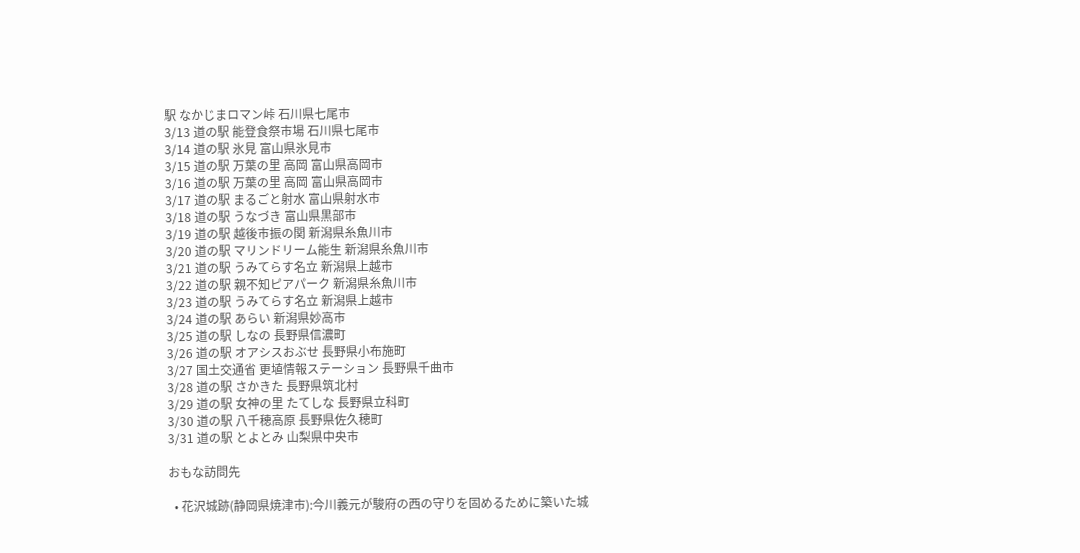駅 なかじまロマン峠 石川県七尾市
3/13 道の駅 能登食祭市場 石川県七尾市
3/14 道の駅 氷見 富山県氷見市
3/15 道の駅 万葉の里 高岡 富山県高岡市
3/16 道の駅 万葉の里 高岡 富山県高岡市
3/17 道の駅 まるごと射水 富山県射水市
3/18 道の駅 うなづき 富山県黒部市
3/19 道の駅 越後市振の関 新潟県糸魚川市
3/20 道の駅 マリンドリーム能生 新潟県糸魚川市
3/21 道の駅 うみてらす名立 新潟県上越市
3/22 道の駅 親不知ピアパーク 新潟県糸魚川市
3/23 道の駅 うみてらす名立 新潟県上越市
3/24 道の駅 あらい 新潟県妙高市
3/25 道の駅 しなの 長野県信濃町
3/26 道の駅 オアシスおぶせ 長野県小布施町
3/27 国土交通省 更埴情報ステーション 長野県千曲市
3/28 道の駅 さかきた 長野県筑北村
3/29 道の駅 女神の里 たてしな 長野県立科町
3/30 道の駅 八千穂高原 長野県佐久穂町
3/31 道の駅 とよとみ 山梨県中央市

おもな訪問先

  • 花沢城跡(静岡県焼津市):今川義元が駿府の西の守りを固めるために築いた城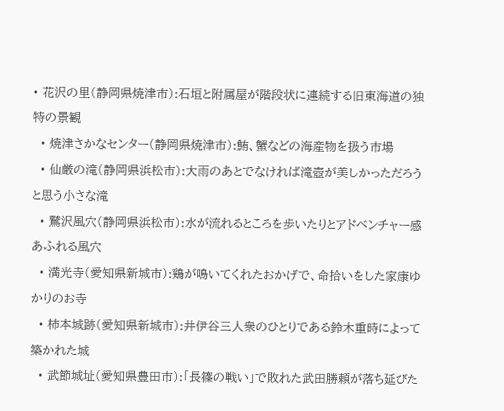• 花沢の里(静岡県焼津市):石垣と附属屋が階段状に連続する旧東海道の独特の景観
  • 焼津さかなセンター(静岡県焼津市):鮪、蟹などの海産物を扱う市場
  • 仙厳の滝(静岡県浜松市):大雨のあとでなければ滝壺が美しかっただろうと思う小さな滝
  • 鷲沢風穴(静岡県浜松市):水が流れるところを歩いたりとアドベンチャー感あふれる風穴
  • 満光寺(愛知県新城市):鶏が鳴いてくれたおかげで、命拾いをした家康ゆかりのお寺
  • 柿本城跡(愛知県新城市):井伊谷三人衆のひとりである鈴木重時によって築かれた城
  • 武節城址(愛知県豊田市):「長篠の戦い」で敗れた武田勝頼が落ち延びた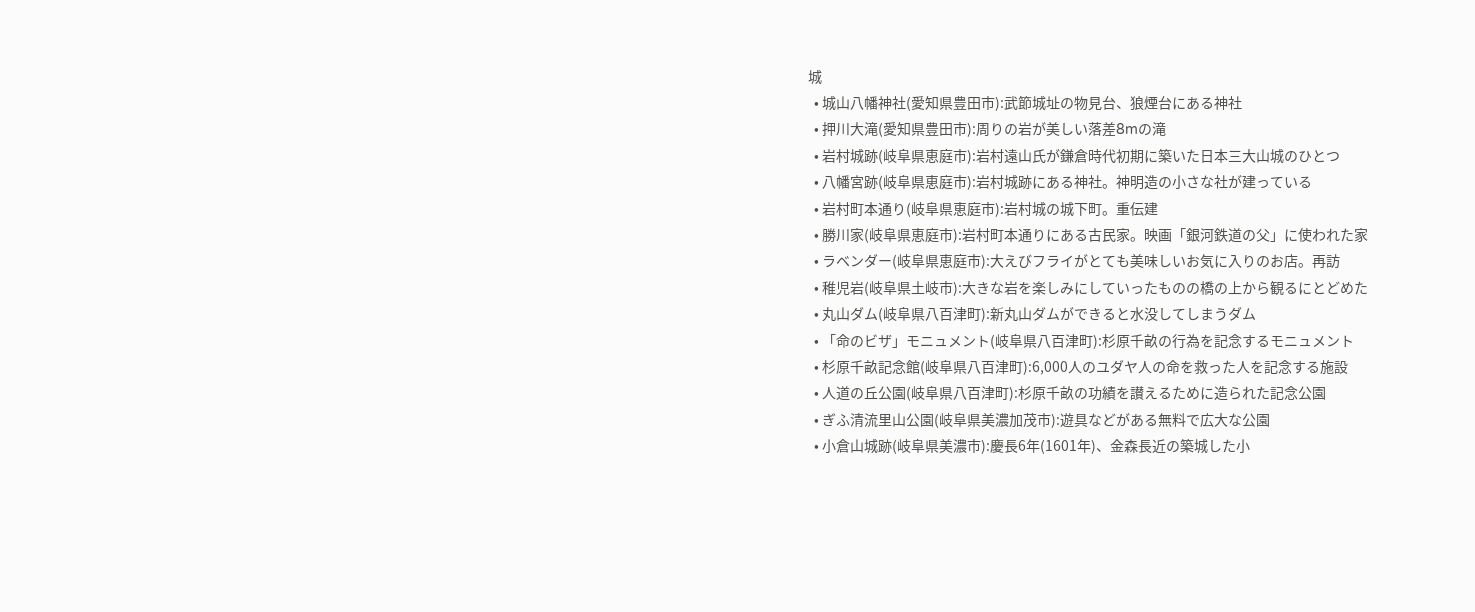城
  • 城山八幡神社(愛知県豊田市):武節城址の物見台、狼煙台にある神社
  • 押川大滝(愛知県豊田市):周りの岩が美しい落差8mの滝
  • 岩村城跡(岐阜県恵庭市):岩村遠山氏が鎌倉時代初期に築いた日本三大山城のひとつ
  • 八幡宮跡(岐阜県恵庭市):岩村城跡にある神社。神明造の小さな社が建っている
  • 岩村町本通り(岐阜県恵庭市):岩村城の城下町。重伝建
  • 勝川家(岐阜県恵庭市):岩村町本通りにある古民家。映画「銀河鉄道の父」に使われた家
  • ラベンダー(岐阜県恵庭市):大えびフライがとても美味しいお気に入りのお店。再訪
  • 稚児岩(岐阜県土岐市):大きな岩を楽しみにしていったものの橋の上から観るにとどめた
  • 丸山ダム(岐阜県八百津町):新丸山ダムができると水没してしまうダム
  • 「命のビザ」モニュメント(岐阜県八百津町):杉原千畝の行為を記念するモニュメント
  • 杉原千畝記念館(岐阜県八百津町):6,000人のユダヤ人の命を救った人を記念する施設
  • 人道の丘公園(岐阜県八百津町):杉原千畝の功績を讃えるために造られた記念公園
  • ぎふ清流里山公園(岐阜県美濃加茂市):遊具などがある無料で広大な公園
  • 小倉山城跡(岐阜県美濃市):慶長6年(1601年)、金森長近の築城した小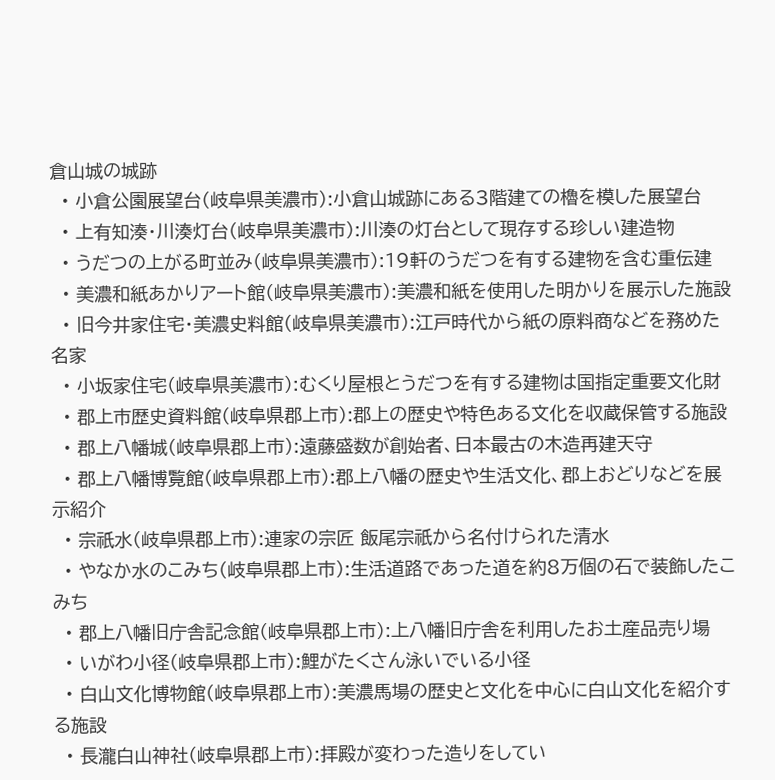倉山城の城跡
  • 小倉公園展望台(岐阜県美濃市):小倉山城跡にある3階建ての櫓を模した展望台
  • 上有知湊・川湊灯台(岐阜県美濃市):川湊の灯台として現存する珍しい建造物
  • うだつの上がる町並み(岐阜県美濃市):19軒のうだつを有する建物を含む重伝建
  • 美濃和紙あかりアート館(岐阜県美濃市):美濃和紙を使用した明かりを展示した施設
  • 旧今井家住宅・美濃史料館(岐阜県美濃市):江戸時代から紙の原料商などを務めた名家
  • 小坂家住宅(岐阜県美濃市):むくり屋根とうだつを有する建物は国指定重要文化財
  • 郡上市歴史資料館(岐阜県郡上市):郡上の歴史や特色ある文化を収蔵保管する施設
  • 郡上八幡城(岐阜県郡上市):遠藤盛数が創始者、日本最古の木造再建天守
  • 郡上八幡博覧館(岐阜県郡上市):郡上八幡の歴史や生活文化、郡上おどりなどを展示紹介
  • 宗祇水(岐阜県郡上市):連家の宗匠 飯尾宗祇から名付けられた清水
  • やなか水のこみち(岐阜県郡上市):生活道路であった道を約8万個の石で装飾したこみち
  • 郡上八幡旧庁舎記念館(岐阜県郡上市):上八幡旧庁舎を利用したお土産品売り場
  • いがわ小径(岐阜県郡上市):鯉がたくさん泳いでいる小径
  • 白山文化博物館(岐阜県郡上市):美濃馬場の歴史と文化を中心に白山文化を紹介する施設
  • 長瀧白山神社(岐阜県郡上市):拝殿が変わった造りをしてい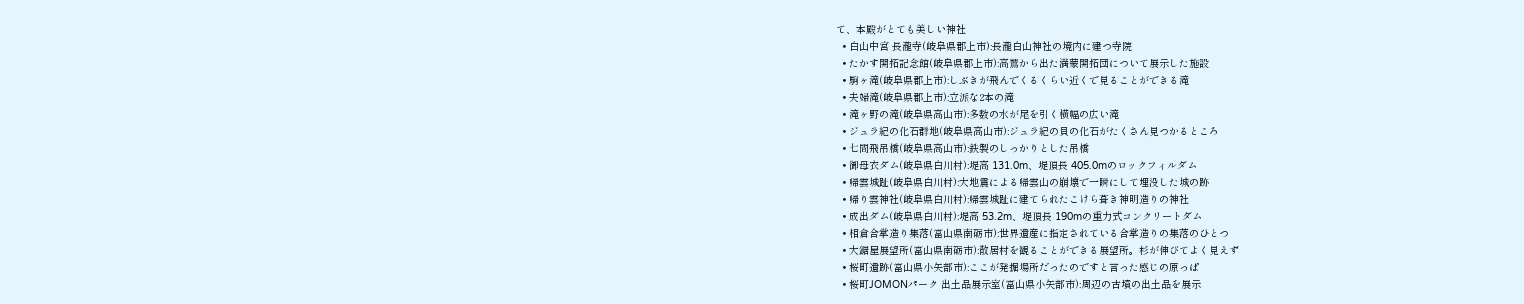て、本殿がとても美しい神社
  • 白山中宮 長瀧寺(岐阜県郡上市):長瀧白山神社の境内に建つ寺院
  • たかす開拓記念館(岐阜県郡上市):高鷲から出た満蒙開拓団について展示した施設
  • 駒ヶ滝(岐阜県郡上市):しぶきが飛んでくるくらい近くで見ることができる滝
  • 夫婦滝(岐阜県郡上市):立派な2本の滝
  • 滝ヶ野の滝(岐阜県高山市):多数の水が尾を引く横幅の広い滝
  • ジュラ紀の化石群地(岐阜県高山市):ジュラ紀の貝の化石がたくさん見つかるところ
  • 七間飛吊橋(岐阜県高山市):鉄製のしっかりとした吊橋
  • 御母衣ダム(岐阜県白川村):堤高 131.0m、堤頂長 405.0mのロックフィルダム
  • 帰雲城趾(岐阜県白川村):大地震による帰雲山の崩壊で一瞬にして埋没した城の跡
  • 帰り雲神社(岐阜県白川村):帰雲城趾に建てられたこけら葺き神明造りの神社
  • 成出ダム(岐阜県白川村):堤高 53.2m、堤頂長 190mの重力式コンクリートダム
  • 相倉合掌造り集落(富山県南砺市):世界遺産に指定されている合掌造りの集落のひとつ
  • 大鋸屋展望所(富山県南砺市):散居村を観ることができる展望所。杉が伸びてよく見えず
  • 桜町遺跡(富山県小矢部市):ここが発掘場所だったのですと言った感じの原っぱ
  • 桜町JOMONパーク 出土品展示室(富山県小矢部市):周辺の古墳の出土品を展示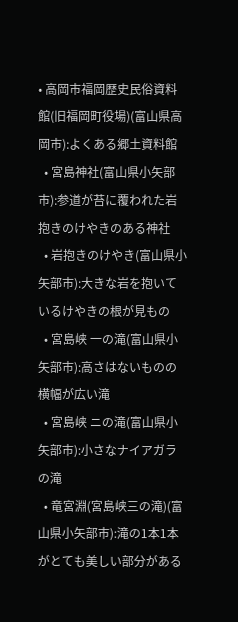• 高岡市福岡歴史民俗資料館(旧福岡町役場)(富山県高岡市):よくある郷土資料館
  • 宮島神社(富山県小矢部市):参道が苔に覆われた岩抱きのけやきのある神社
  • 岩抱きのけやき(富山県小矢部市):大きな岩を抱いているけやきの根が見もの
  • 宮島峡 一の滝(富山県小矢部市):高さはないものの横幅が広い滝
  • 宮島峡 ニの滝(富山県小矢部市):小さなナイアガラの滝
  • 竜宮淵(宮島峡三の滝)(富山県小矢部市):滝の1本1本がとても美しい部分がある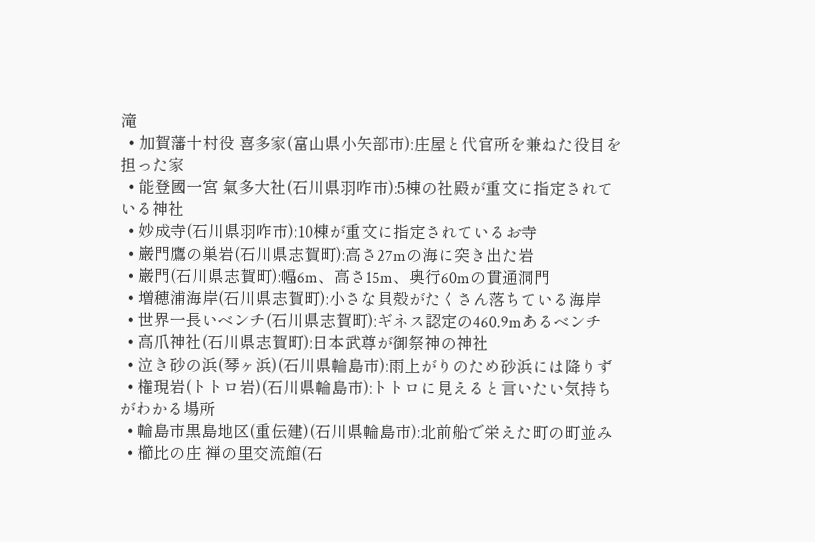滝
  • 加賀藩十村役 喜多家(富山県小矢部市):庄屋と代官所を兼ねた役目を担った家
  • 能登國一宮 氣多大社(石川県羽咋市):5棟の社殿が重文に指定されている神社
  • 妙成寺(石川県羽咋市):10棟が重文に指定されているお寺
  • 巌門鷹の巣岩(石川県志賀町):高さ27mの海に突き出た岩
  • 巌門(石川県志賀町):幅6m、高さ15m、奥行60mの貫通洞門
  • 増穂浦海岸(石川県志賀町):小さな貝殻がたくさん落ちている海岸
  • 世界一長いベンチ(石川県志賀町):ギネス認定の460.9mあるベンチ
  • 高爪神社(石川県志賀町):日本武尊が御祭神の神社
  • 泣き砂の浜(琴ヶ浜)(石川県輪島市):雨上がりのため砂浜には降りず
  • 権現岩(トトロ岩)(石川県輪島市):トトロに見えると言いたい気持ちがわかる場所
  • 輪島市黒島地区(重伝建)(石川県輪島市):北前船で栄えた町の町並み
  • 櫛比の庄 禅の里交流館(石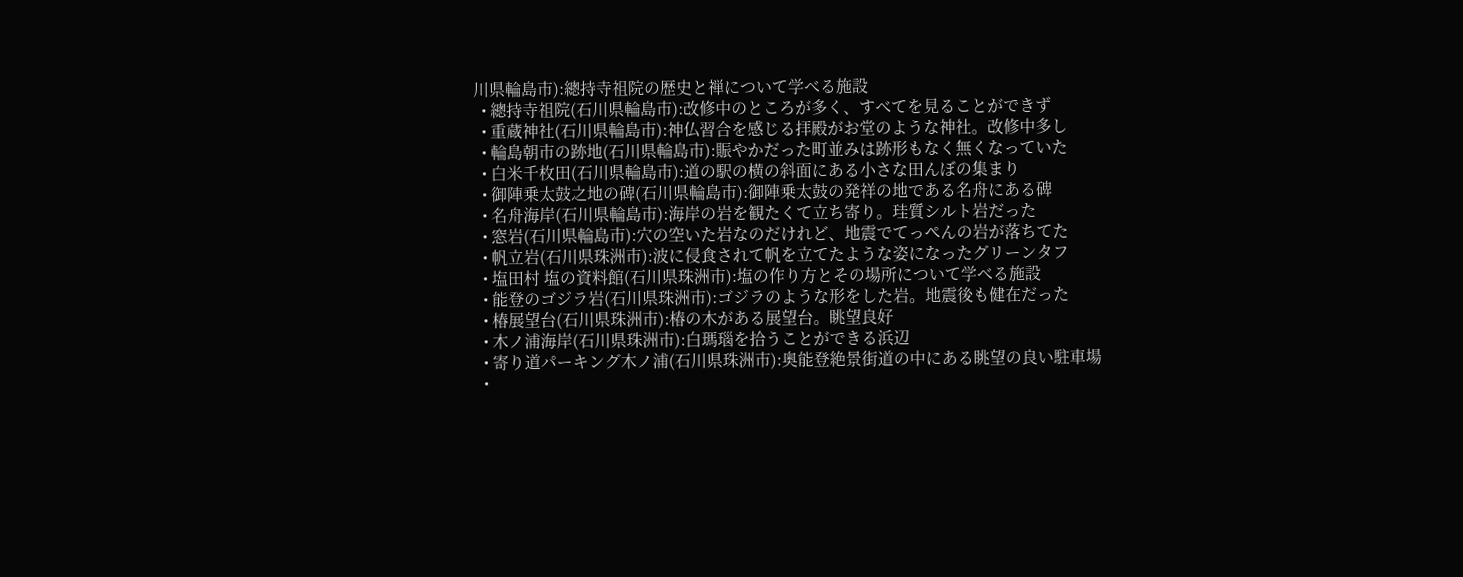川県輪島市):總持寺祖院の歴史と禅について学べる施設
  • 總持寺祖院(石川県輪島市):改修中のところが多く、すべてを見ることができず
  • 重蔵神社(石川県輪島市):神仏習合を感じる拝殿がお堂のような神社。改修中多し
  • 輪島朝市の跡地(石川県輪島市):賑やかだった町並みは跡形もなく無くなっていた
  • 白米千枚田(石川県輪島市):道の駅の横の斜面にある小さな田んぼの集まり
  • 御陣乗太鼓之地の碑(石川県輪島市):御陣乗太鼓の発祥の地である名舟にある碑
  • 名舟海岸(石川県輪島市):海岸の岩を観たくて立ち寄り。珪質シルト岩だった
  • 窓岩(石川県輪島市):穴の空いた岩なのだけれど、地震でてっぺんの岩が落ちてた
  • 帆立岩(石川県珠洲市):波に侵食されて帆を立てたような姿になったグリーンタフ
  • 塩田村 塩の資料館(石川県珠洲市):塩の作り方とその場所について学べる施設
  • 能登のゴジラ岩(石川県珠洲市):ゴジラのような形をした岩。地震後も健在だった
  • 椿展望台(石川県珠洲市):椿の木がある展望台。眺望良好
  • 木ノ浦海岸(石川県珠洲市):白瑪瑙を拾うことができる浜辺
  • 寄り道パーキング木ノ浦(石川県珠洲市):奥能登絶景街道の中にある眺望の良い駐車場
  •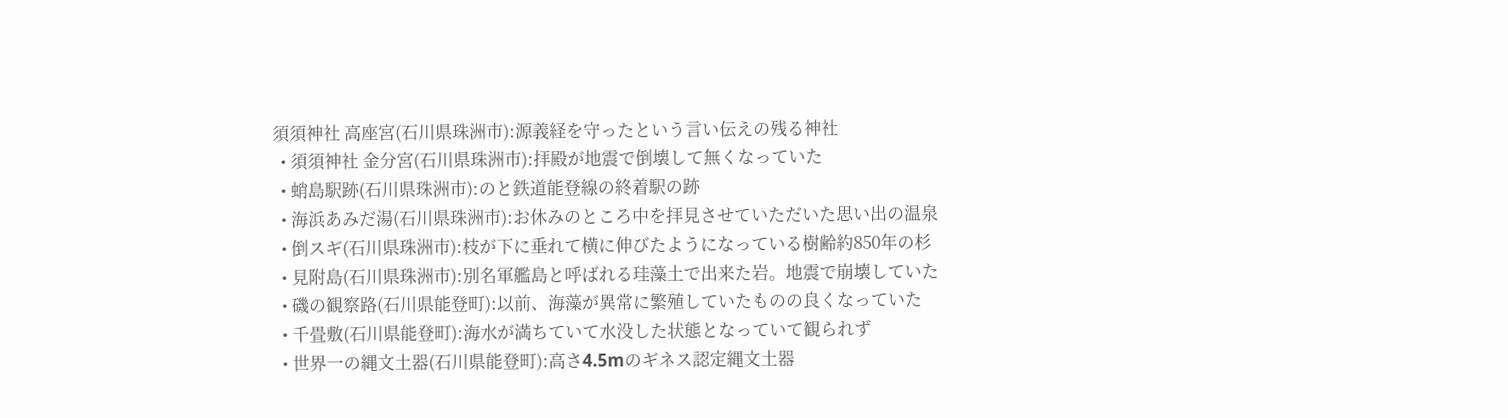須須神社 高座宮(石川県珠洲市):源義経を守ったという言い伝えの残る神社
  • 須須神社 金分宮(石川県珠洲市):拝殿が地震で倒壊して無くなっていた
  • 蛸島駅跡(石川県珠洲市):のと鉄道能登線の終着駅の跡
  • 海浜あみだ湯(石川県珠洲市):お休みのところ中を拝見させていただいた思い出の温泉
  • 倒スギ(石川県珠洲市):枝が下に垂れて横に伸びたようになっている樹齢約850年の杉
  • 見附島(石川県珠洲市):別名軍艦島と呼ばれる珪藻土で出来た岩。地震で崩壊していた
  • 磯の観察路(石川県能登町):以前、海藻が異常に繁殖していたものの良くなっていた
  • 千畳敷(石川県能登町):海水が満ちていて水没した状態となっていて観られず
  • 世界一の縄文土器(石川県能登町):高さ4.5mのギネス認定縄文土器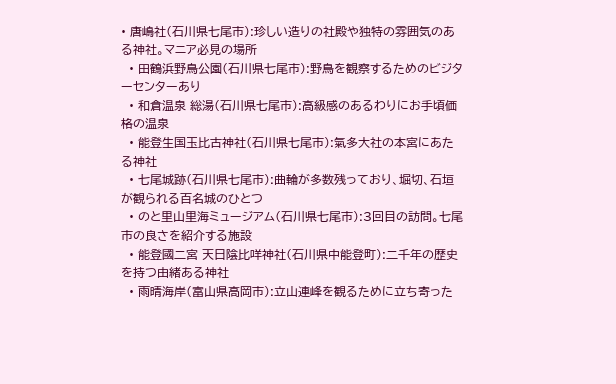• 唐嶋社(石川県七尾市):珍しい造りの社殿や独特の雰囲気のある神社。マニア必見の場所
  • 田鶴浜野鳥公園(石川県七尾市):野鳥を観察するためのビジターセンターあり
  • 和倉温泉 総湯(石川県七尾市):高級感のあるわりにお手頃価格の温泉
  • 能登生国玉比古神社(石川県七尾市):氣多大社の本宮にあたる神社
  • 七尾城跡(石川県七尾市):曲輪が多数残っており、堀切、石垣が観られる百名城のひとつ
  • のと里山里海ミュージアム(石川県七尾市):3回目の訪問。七尾市の良さを紹介する施設
  • 能登國二宮 天日陰比咩神社(石川県中能登町):二千年の歴史を持つ由緒ある神社
  • 雨晴海岸(富山県高岡市):立山連峰を観るために立ち寄った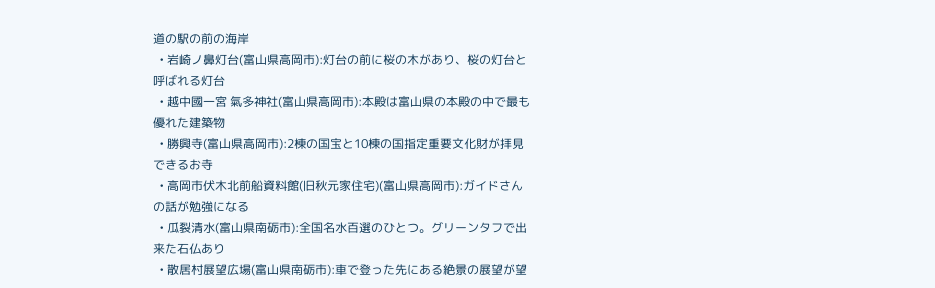道の駅の前の海岸
  • 岩崎ノ鼻灯台(富山県高岡市):灯台の前に桜の木があり、桜の灯台と呼ばれる灯台
  • 越中國一宮 氣多神社(富山県高岡市):本殿は富山県の本殿の中で最も優れた建築物
  • 勝興寺(富山県高岡市):2棟の国宝と10棟の国指定重要文化財が拝見できるお寺
  • 高岡市伏木北前船資料館(旧秋元家住宅)(富山県高岡市):ガイドさんの話が勉強になる
  • 瓜裂清水(富山県南砺市):全国名水百選のひとつ。グリーンタフで出来た石仏あり
  • 散居村展望広場(富山県南砺市):車で登った先にある絶景の展望が望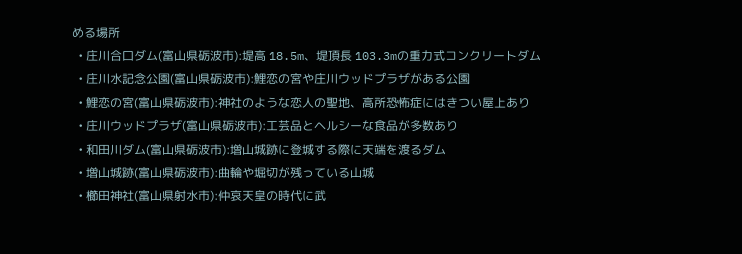める場所
  • 庄川合口ダム(富山県砺波市):堤高 18.5m、堤頂長 103.3mの重力式コンクリートダム
  • 庄川水記念公園(富山県砺波市):鯉恋の宮や庄川ウッドプラザがある公園
  • 鯉恋の宮(富山県砺波市):神社のような恋人の聖地、高所恐怖症にはきつい屋上あり
  • 庄川ウッドプラザ(富山県砺波市):工芸品とヘルシーな食品が多数あり
  • 和田川ダム(富山県砺波市):増山城跡に登城する際に天端を渡るダム
  • 増山城跡(富山県砺波市):曲輪や堀切が残っている山城
  • 櫛田神社(富山県射水市):仲哀天皇の時代に武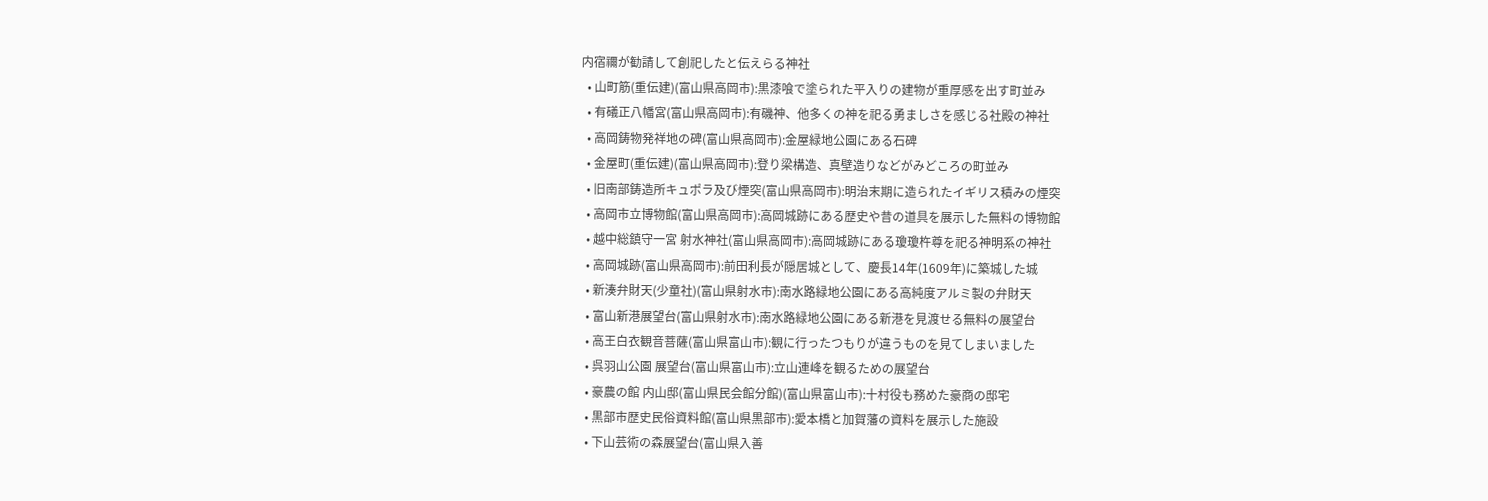内宿禰が勧請して創祀したと伝えらる神社
  • 山町筋(重伝建)(富山県高岡市):黒漆喰で塗られた平入りの建物が重厚感を出す町並み
  • 有礒正八幡宮(富山県高岡市):有磯神、他多くの神を祀る勇ましさを感じる社殿の神社
  • 高岡鋳物発祥地の碑(富山県高岡市):金屋緑地公園にある石碑
  • 金屋町(重伝建)(富山県高岡市):登り梁構造、真壁造りなどがみどころの町並み
  • 旧南部鋳造所キュポラ及び煙突(富山県高岡市):明治末期に造られたイギリス積みの煙突
  • 高岡市立博物館(富山県高岡市):高岡城跡にある歴史や昔の道具を展示した無料の博物館
  • 越中総鎮守一宮 射水神社(富山県高岡市):高岡城跡にある瓊瓊杵尊を祀る神明系の神社
  • 高岡城跡(富山県高岡市):前田利長が隠居城として、慶長14年(1609年)に築城した城
  • 新湊弁財天(少童社)(富山県射水市):南水路緑地公園にある高純度アルミ製の弁財天
  • 富山新港展望台(富山県射水市):南水路緑地公園にある新港を見渡せる無料の展望台
  • 高王白衣観音菩薩(富山県富山市):観に行ったつもりが違うものを見てしまいました
  • 呉羽山公園 展望台(富山県富山市):立山連峰を観るための展望台
  • 豪農の館 内山邸(富山県民会館分館)(富山県富山市):十村役も務めた豪商の邸宅
  • 黒部市歴史民俗資料館(富山県黒部市):愛本橋と加賀藩の資料を展示した施設
  • 下山芸術の森展望台(富山県入善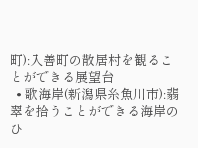町):入善町の散居村を観ることができる展望台
  • 歌海岸(新潟県糸魚川市):翡翠を拾うことができる海岸のひ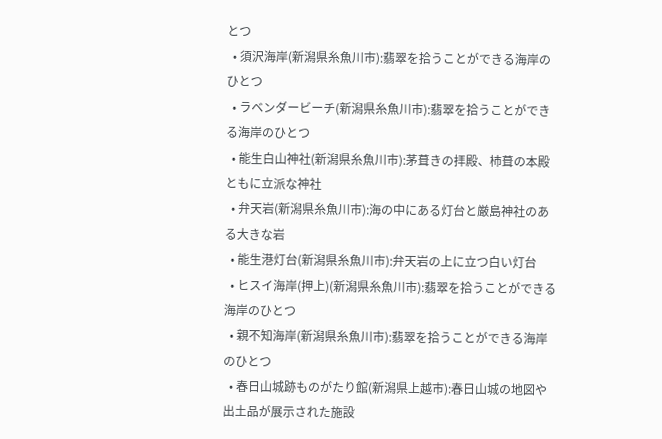とつ
  • 須沢海岸(新潟県糸魚川市):翡翠を拾うことができる海岸のひとつ
  • ラベンダービーチ(新潟県糸魚川市):翡翠を拾うことができる海岸のひとつ
  • 能生白山神社(新潟県糸魚川市):茅葺きの拝殿、杮葺の本殿ともに立派な神社
  • 弁天岩(新潟県糸魚川市):海の中にある灯台と厳島神社のある大きな岩
  • 能生港灯台(新潟県糸魚川市):弁天岩の上に立つ白い灯台
  • ヒスイ海岸(押上)(新潟県糸魚川市):翡翠を拾うことができる海岸のひとつ
  • 親不知海岸(新潟県糸魚川市):翡翠を拾うことができる海岸のひとつ
  • 春日山城跡ものがたり館(新潟県上越市):春日山城の地図や出土品が展示された施設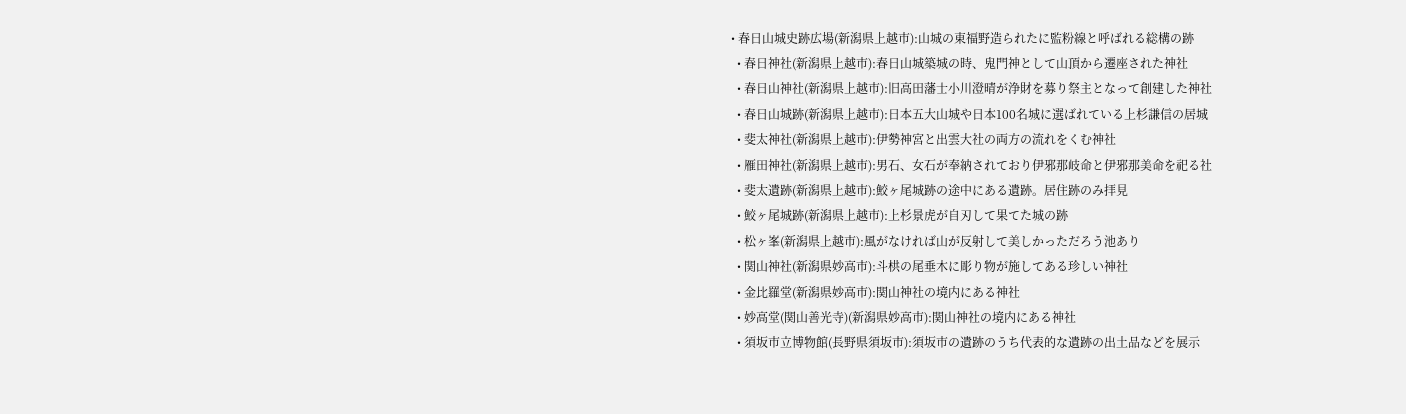• 春日山城史跡広場(新潟県上越市):山城の東福野造られたに監粉線と呼ばれる総構の跡
  • 春日神社(新潟県上越市):春日山城築城の時、鬼門神として山頂から遷座された神社
  • 春日山神社(新潟県上越市):旧高田藩士小川澄晴が浄財を募り祭主となって創建した神社
  • 春日山城跡(新潟県上越市):日本五大山城や日本100名城に選ばれている上杉謙信の居城
  • 斐太神社(新潟県上越市):伊勢神宮と出雲大社の両方の流れをくむ神社
  • 雁田神社(新潟県上越市):男石、女石が奉納されており伊邪那岐命と伊邪那美命を祀る社
  • 斐太遺跡(新潟県上越市):鮫ヶ尾城跡の途中にある遺跡。居住跡のみ拝見
  • 鮫ヶ尾城跡(新潟県上越市):上杉景虎が自刃して果てた城の跡
  • 松ヶ峯(新潟県上越市):風がなければ山が反射して美しかっただろう池あり
  • 関山神社(新潟県妙高市):斗栱の尾垂木に彫り物が施してある珍しい神社
  • 金比羅堂(新潟県妙高市):関山神社の境内にある神社
  • 妙高堂(関山善光寺)(新潟県妙高市):関山神社の境内にある神社
  • 須坂市立博物館(長野県須坂市):須坂市の遺跡のうち代表的な遺跡の出土品などを展示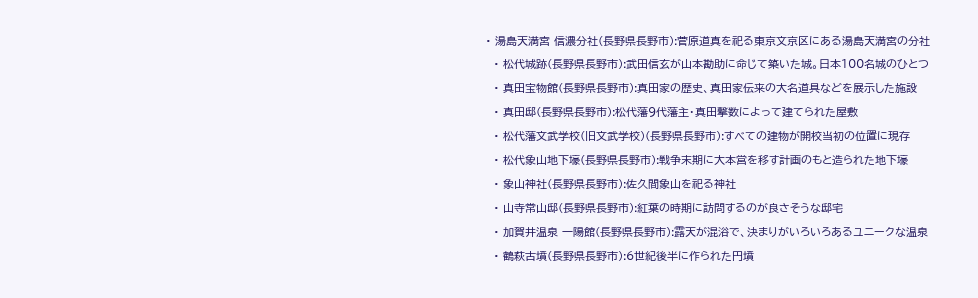• 湯島天満宮 信濃分社(長野県長野市):菅原道真を祀る東京文京区にある湯島天満宮の分社
  • 松代城跡(長野県長野市):武田信玄が山本勘助に命じて築いた城。日本100名城のひとつ
  • 真田宝物館(長野県長野市):真田家の歴史、真田家伝来の大名道具などを展示した施設
  • 真田邸(長野県長野市):松代藩9代藩主・真田撃数によって建てられた屋敷
  • 松代藩文武学校(旧文武学校)(長野県長野市):すべての建物が開校当初の位置に現存
  • 松代象山地下壕(長野県長野市):戦争末期に大本営を移す計画のもと造られた地下壕
  • 象山神社(長野県長野市):佐久間象山を祀る神社
  • 山寺常山邸(長野県長野市):紅葉の時期に訪問するのが良さそうな邸宅
  • 加賀井温泉 一陽館(長野県長野市):露天が混浴で、決まりがいろいろあるユニークな温泉
  • 鶴萩古墳(長野県長野市):6世紀後半に作られた円墳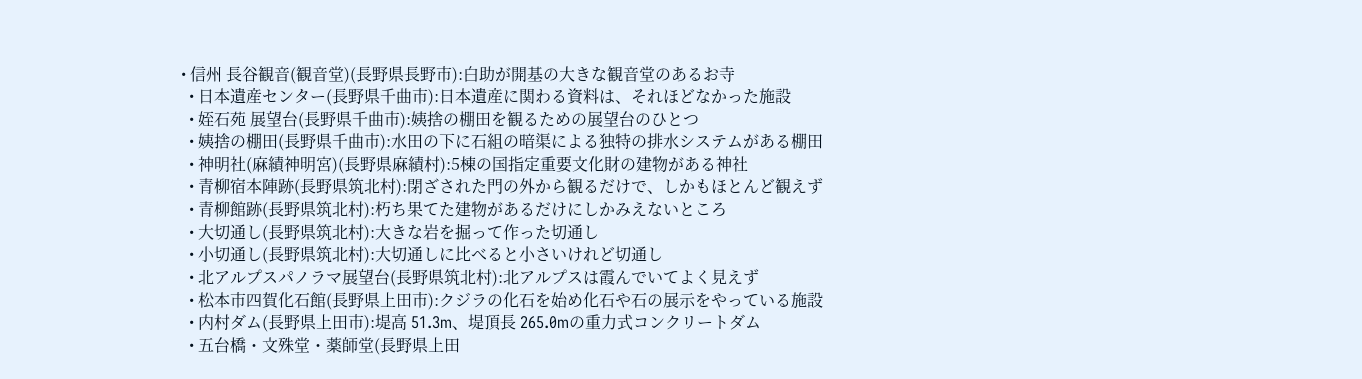• 信州 長谷観音(観音堂)(長野県長野市):白助が開基の大きな観音堂のあるお寺
  • 日本遺産センター(長野県千曲市):日本遺産に関わる資料は、それほどなかった施設
  • 姪石苑 展望台(長野県千曲市):姨捨の棚田を観るための展望台のひとつ
  • 姨捨の棚田(長野県千曲市):水田の下に石組の暗渠による独特の排水システムがある棚田
  • 神明社(麻績神明宮)(長野県麻績村):5棟の国指定重要文化財の建物がある神社
  • 青柳宿本陣跡(長野県筑北村):閉ざされた門の外から観るだけで、しかもほとんど観えず
  • 青柳館跡(長野県筑北村):朽ち果てた建物があるだけにしかみえないところ
  • 大切通し(長野県筑北村):大きな岩を掘って作った切通し
  • 小切通し(長野県筑北村):大切通しに比べると小さいけれど切通し
  • 北アルプスパノラマ展望台(長野県筑北村):北アルプスは霞んでいてよく見えず
  • 松本市四賀化石館(長野県上田市):クジラの化石を始め化石や石の展示をやっている施設
  • 内村ダム(長野県上田市):堤高 51.3m、堤頂長 265.0mの重力式コンクリートダム
  • 五台橋・文殊堂・薬師堂(長野県上田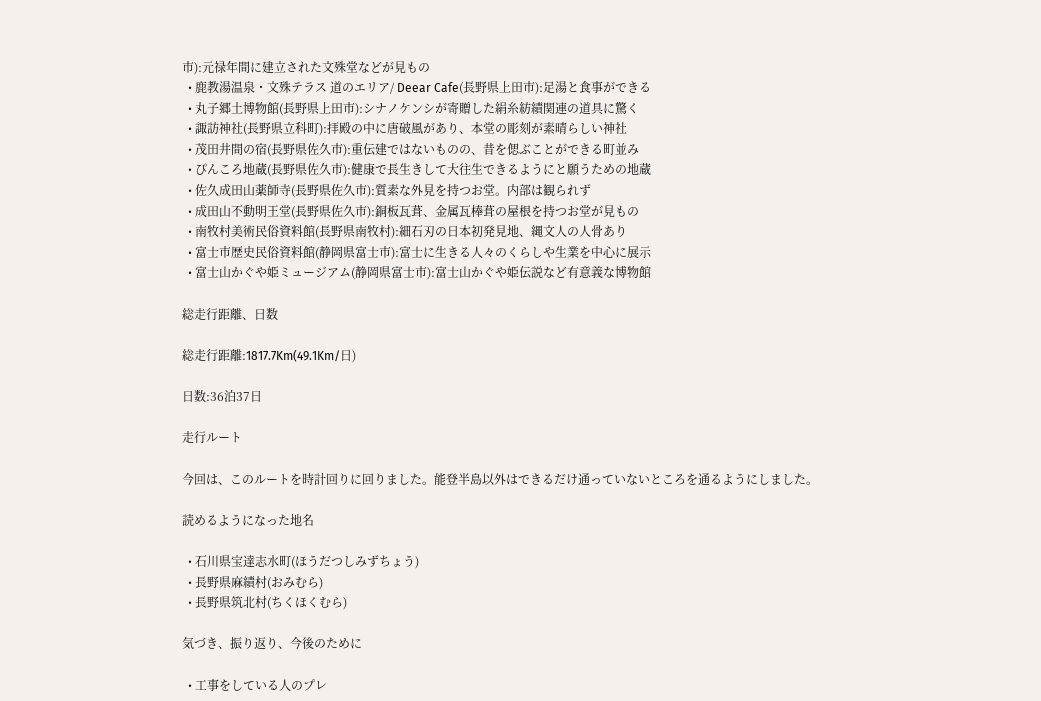市):元禄年間に建立された文殊堂などが見もの
  • 鹿教湯温泉・文殊テラス 道のエリア/ Deear Cafe(長野県上田市):足湯と食事ができる
  • 丸子郷土博物館(長野県上田市):シナノケンシが寄贈した絹糸紡績関連の道具に驚く
  • 諏訪神社(長野県立科町):拝殿の中に唐破風があり、本堂の彫刻が素晴らしい神社
  • 茂田井間の宿(長野県佐久市):重伝建ではないものの、昔を偲ぶことができる町並み
  • ぴんころ地蔵(長野県佐久市):健康で長生きして大往生できるようにと願うための地蔵
  • 佐久成田山薬師寺(長野県佐久市):質素な外見を持つお堂。内部は観られず
  • 成田山不動明王堂(長野県佐久市):銅板瓦葺、金属瓦棒葺の屋根を持つお堂が見もの
  • 南牧村美術民俗資料館(長野県南牧村):細石刃の日本初発見地、縄文人の人骨あり
  • 富士市歴史民俗資料館(静岡県富士市):富士に生きる人々のくらしや生業を中心に展示
  • 富士山かぐや姫ミュージアム(静岡県富士市):富士山かぐや姫伝説など有意義な博物館

総走行距離、日数

総走行距離:1817.7Km(49.1Km/日)

日数:36泊37日

走行ルート

今回は、このルートを時計回りに回りました。能登半島以外はできるだけ通っていないところを通るようにしました。

読めるようになった地名

  • 石川県宝達志水町(ほうだつしみずちょう)
  • 長野県麻績村(おみむら)
  • 長野県筑北村(ちくほくむら)

気づき、振り返り、今後のために

  • 工事をしている人のプレ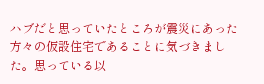ハブだと思っていたところが震災にあった方々の仮設住宅であることに気づきました。思っている以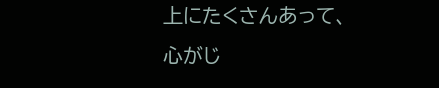上にたくさんあって、心がじ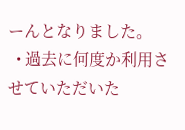ーんとなりました。
  • 過去に何度か利用させていただいた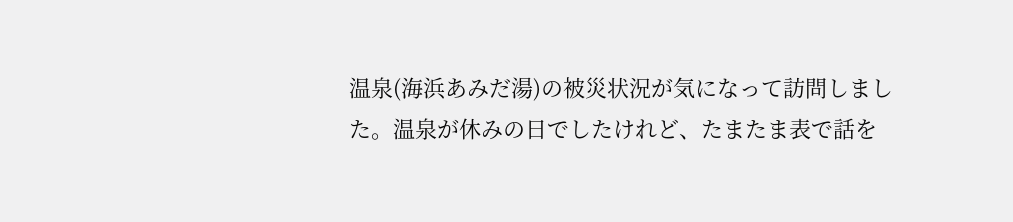温泉(海浜あみだ湯)の被災状況が気になって訪問しました。温泉が休みの日でしたけれど、たまたま表で話を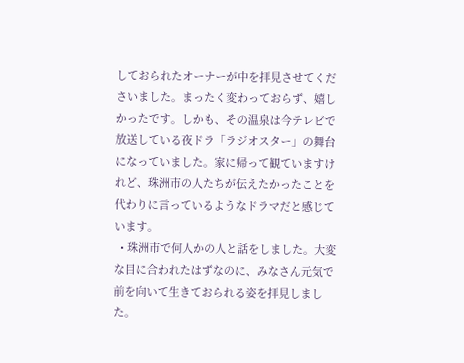しておられたオーナーが中を拝見させてくださいました。まったく変わっておらず、嬉しかったです。しかも、その温泉は今テレビで放送している夜ドラ「ラジオスター」の舞台になっていました。家に帰って観ていますけれど、珠洲市の人たちが伝えたかったことを代わりに言っているようなドラマだと感じています。
  • 珠洲市で何人かの人と話をしました。大変な目に合われたはずなのに、みなさん元気で前を向いて生きておられる姿を拝見しました。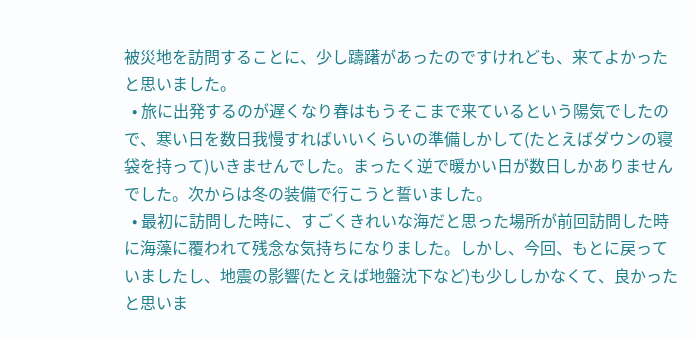被災地を訪問することに、少し躊躇があったのですけれども、来てよかったと思いました。
  • 旅に出発するのが遅くなり春はもうそこまで来ているという陽気でしたので、寒い日を数日我慢すればいいくらいの準備しかして(たとえばダウンの寝袋を持って)いきませんでした。まったく逆で暖かい日が数日しかありませんでした。次からは冬の装備で行こうと誓いました。
  • 最初に訪問した時に、すごくきれいな海だと思った場所が前回訪問した時に海藻に覆われて残念な気持ちになりました。しかし、今回、もとに戻っていましたし、地震の影響(たとえば地盤沈下など)も少ししかなくて、良かったと思いま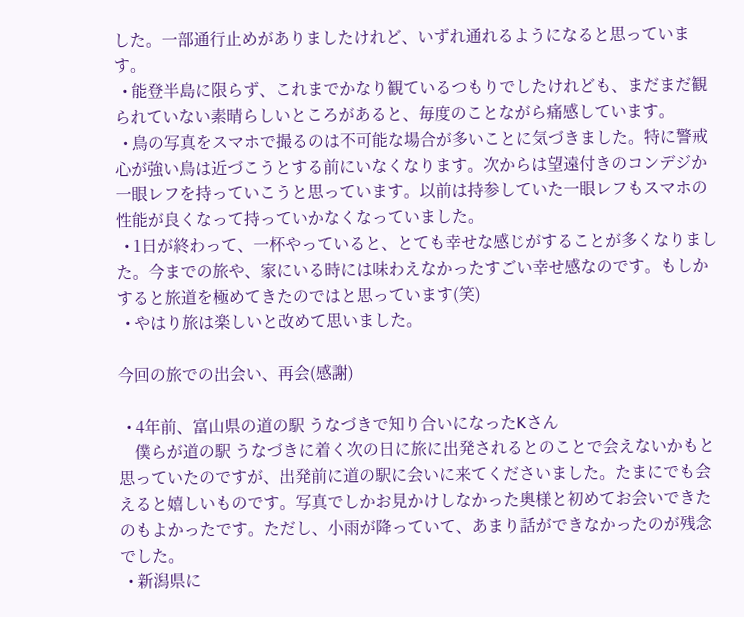した。一部通行止めがありましたけれど、いずれ通れるようになると思っています。
  • 能登半島に限らず、これまでかなり観ているつもりでしたけれども、まだまだ観られていない素晴らしいところがあると、毎度のことながら痛感しています。
  • 鳥の写真をスマホで撮るのは不可能な場合が多いことに気づきました。特に警戒心が強い鳥は近づこうとする前にいなくなります。次からは望遠付きのコンデジか一眼レフを持っていこうと思っています。以前は持参していた一眼レフもスマホの性能が良くなって持っていかなくなっていました。
  • 1日が終わって、一杯やっていると、とても幸せな感じがすることが多くなりました。今までの旅や、家にいる時には味わえなかったすごい幸せ感なのです。もしかすると旅道を極めてきたのではと思っています(笑)
  • やはり旅は楽しいと改めて思いました。

今回の旅での出会い、再会(感謝)

  • 4年前、富山県の道の駅 うなづきで知り合いになったKさん
    僕らが道の駅 うなづきに着く次の日に旅に出発されるとのことで会えないかもと思っていたのですが、出発前に道の駅に会いに来てくださいました。たまにでも会えると嬉しいものです。写真でしかお見かけしなかった奥様と初めてお会いできたのもよかったです。ただし、小雨が降っていて、あまり話ができなかったのが残念でした。
  • 新潟県に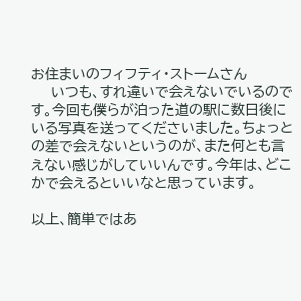お住まいのフィフティ・ストームさん
    いつも、すれ違いで会えないでいるのです。今回も僕らが泊った道の駅に数日後にいる写真を送ってくださいました。ちょっとの差で会えないというのが、また何とも言えない感じがしていいんです。今年は、どこかで会えるといいなと思っています。

以上、簡単ではあ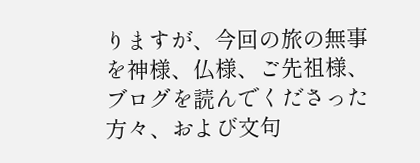りますが、今回の旅の無事を神様、仏様、ご先祖様、ブログを読んでくださった方々、および文句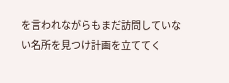を言われながらもまだ訪問していない名所を見つけ計画を立ててく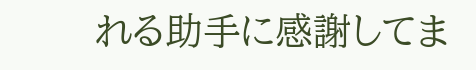れる助手に感謝してま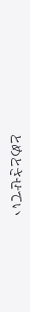とめとさせてい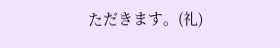ただきます。(礼)